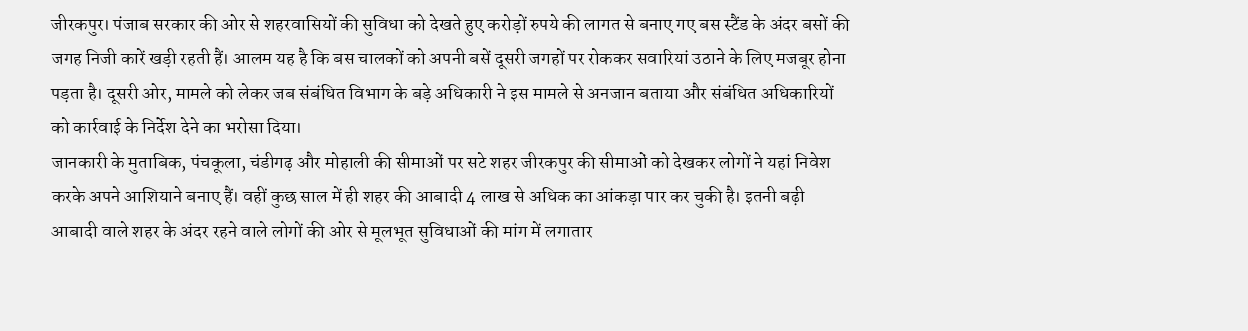जीरकपुर। पंजाब सरकार की ओर से शहरवासियों की सुविधा को देखते हुए करोड़ों रुपये की लागत से बनाए गए बस स्टैंड के अंदर बसों की जगह निजी कारें खड़ी रहती हैं। आलम यह है कि बस चालकों को अपनी बसें दूसरी जगहों पर रोककर सवारियां उठाने के लिए मजबूर होना पड़ता है। दूसरी ओर, मामले को लेकर जब संबंधित विभाग के बड़े अधिकारी ने इस मामले से अनजान बताया और संबंधित अधिकारियों को कार्रवाई के निर्देश देने का भरोसा दिया।
जानकारी के मुताबिक, पंचकूला, चंडीगढ़ और मोहाली की सीमाओं पर सटे शहर जीरकपुर की सीमाओं को देखकर लोगों ने यहां निवेश करके अपने आशियाने बनाए हैं। वहीं कुछ साल में ही शहर की आबादी 4 लाख से अधिक का आंकड़ा पार कर चुकी है। इतनी बढ़ी आबादी वाले शहर के अंदर रहने वाले लोगों की ओर से मूलभूत सुविधाओं की मांग में लगातार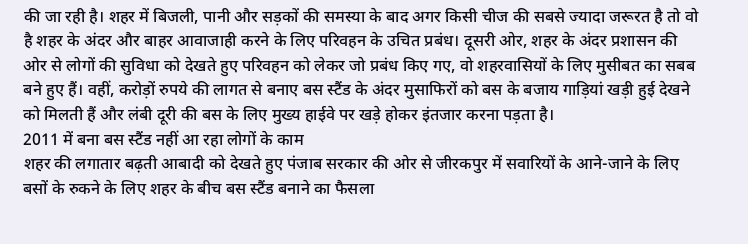की जा रही है। शहर में बिजली, पानी और सड़कों की समस्या के बाद अगर किसी चीज की सबसे ज्यादा जरूरत है तो वो है शहर के अंदर और बाहर आवाजाही करने के लिए परिवहन के उचित प्रबंध। दूसरी ओर, शहर के अंदर प्रशासन की ओर से लोगों की सुविधा को देखते हुए परिवहन को लेकर जो प्रबंध किए गए, वो शहरवासियों के लिए मुसीबत का सबब बने हुए हैं। वहीं, करोड़ों रुपये की लागत से बनाए बस स्टैंड के अंदर मुसाफिरों को बस के बजाय गाड़ियां खड़ी हुई देखने को मिलती हैं और लंबी दूरी की बस के लिए मुख्य हाईवे पर खड़े होकर इंतजार करना पड़ता है।
2011 में बना बस स्टैंड नहीं आ रहा लोगों के काम
शहर की लगातार बढ़ती आबादी को देखते हुए पंजाब सरकार की ओर से जीरकपुर में सवारियों के आने-जाने के लिए बसों के रुकने के लिए शहर के बीच बस स्टैंड बनाने का फैसला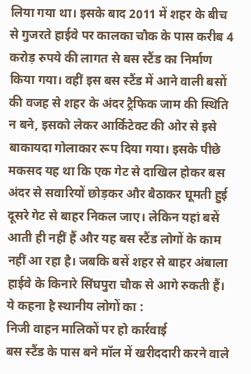लिया गया था। इसके बाद 2011 में शहर के बीच से गुजरते हाईवे पर कालका चौक के पास करीब 4 करोड़ रुपये की लागत से बस स्टैंड का निर्माण किया गया। वहीं इस बस स्टैंड में आने वाली बसों की वजह से शहर के अंदर ट्रैफिक जाम की स्थिति न बने, इसको लेकर आर्किटेक्ट की ओर से इसे बाकायदा गोलाकार रूप दिया गया। इसके पीछे मकसद यह था कि एक गेट से दाखिल होकर बस अंदर से सवारियों छोड़कर और बैठाकर घूमती हुई दूसरे गेट से बाहर निकल जाए। लेकिन यहां बसें आती ही नहीं हैं और यह बस स्टैंड लोगों के काम नहीं आ रहा है। जबकि बसें शहर से बाहर अंबाला हाईवे के किनारे सिंघपुरा चौक से आगे रुकती हैं।
ये कहना है स्थानीय लोगों का :
निजी वाहन मालिकों पर हो कार्रवाई
बस स्टैंड के पास बने मॉल में खरीददारी करने वाले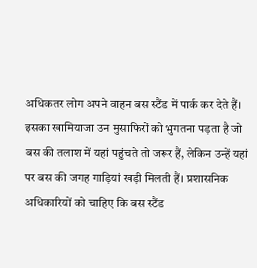अधिकतर लोग अपने वाहन बस स्टैंड में पार्क कर देते हैं। इसका खामियाजा उन मुसाफिरों को भुगतना पड़ता है जो बस की तलाश में यहां पहुंचते तो जरूर हैं, लेकिन उन्हें यहां पर बस की जगह गाड़ियां खड़ी मिलती हैं। प्रशासनिक अधिकारियों को चाहिए कि बस स्टैंड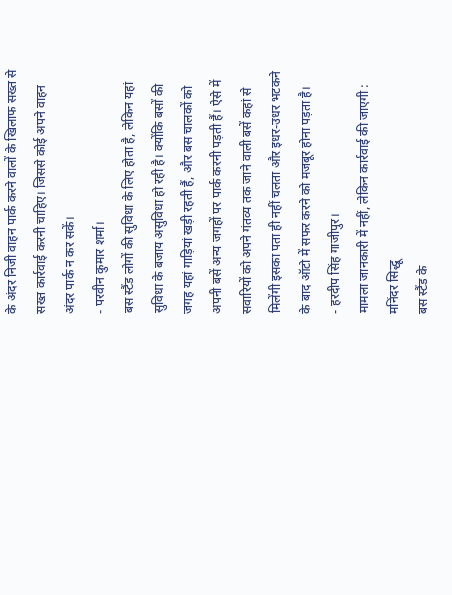के अंदर निजी वाहन पार्क करने वालों के खिलाफ सख्त से सख्त कार्रवाई करनी चाहिए। जिससे कोई अपने वाहन अंदर पार्क न कर सकें।
- परवीन कुमार शर्मा।
बस स्टैंड लोगों की सुविधा के लिए होता है, लेकिन यहां सुविधा के बजाय असुविधा हो रही है। क्योंकि बसों की जगह यहां गाड़ियां खड़ी रहती हैं, और बस चालकों को अपनी बसें अन्य जगहों पर पार्क करनी पड़ती हैं। ऐसे में सवारियों को अपने गंतव्य तक जाने वाली बसें कहां से मिलेंगी इसका पता ही नहीं चलता और इधर-उधर भटकने के बाद ऑटो में सफर करने को मजबूर होना पड़ता है।
- हरदीप सिंह गाजीपुर।
मामला जानकारी में नहीं, लेकिन कार्रवाई की जाएगी : मनिंदर सिद्धू
बस स्टैंड के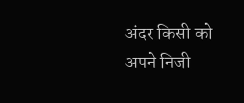अंदर किसी को अपने निजी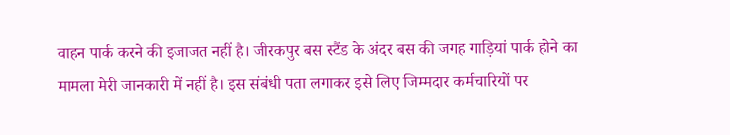वाहन पार्क करने की इजाजत नहीं है। जीरकपुर बस स्टैंड के अंदर बस की जगह गाड़ियां पार्क होने का मामला मेरी जानकारी में नहीं है। इस संबंधी पता लगाकर इसे लिए जिम्मदार कर्मचारियों पर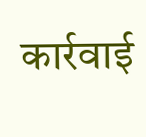कार्रवाई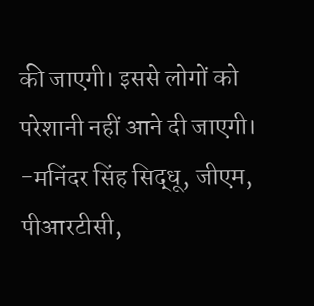की जाएगी। इससे लोगों को परेशानी नहीं आने दी जाएगी। -मनिंदर सिंह सिद्धू, जीएम, पीआरटीसी,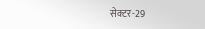सेक्टर-29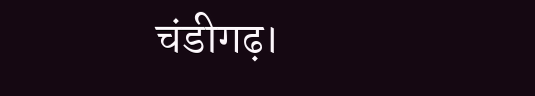चंडीगढ़।